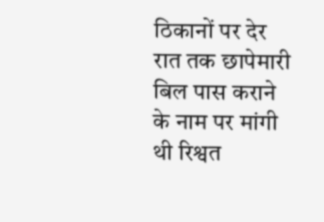ठिकानों पर देर रात तक छापेमारी
बिल पास कराने के नाम पर मांगी थी रिश्वत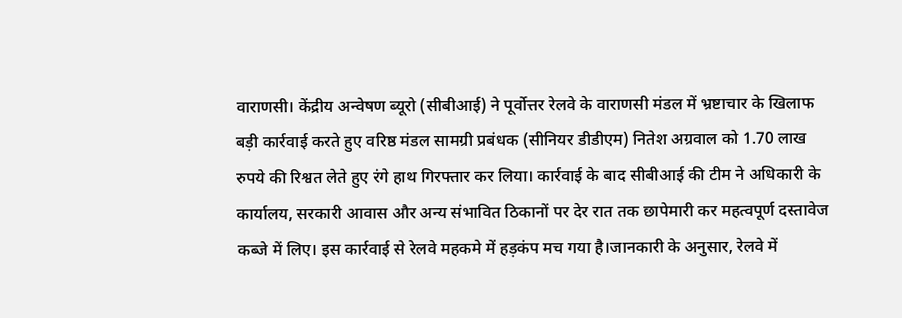वाराणसी। केंद्रीय अन्वेषण ब्यूरो (सीबीआई) ने पूर्वोत्तर रेलवे के वाराणसी मंडल में भ्रष्टाचार के खिलाफ बड़ी कार्रवाई करते हुए वरिष्ठ मंडल सामग्री प्रबंधक (सीनियर डीडीएम) नितेश अग्रवाल को 1.70 लाख रुपये की रिश्वत लेते हुए रंगे हाथ गिरफ्तार कर लिया। कार्रवाई के बाद सीबीआई की टीम ने अधिकारी के कार्यालय, सरकारी आवास और अन्य संभावित ठिकानों पर देर रात तक छापेमारी कर महत्वपूर्ण दस्तावेज कब्जे में लिए। इस कार्रवाई से रेलवे महकमे में हड़कंप मच गया है।जानकारी के अनुसार, रेलवे में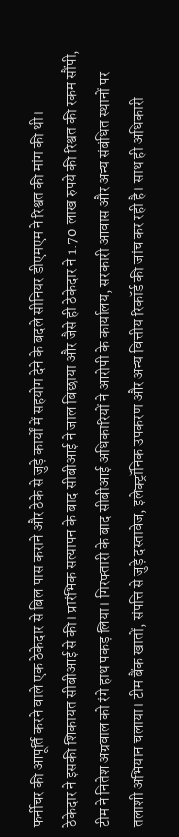फर्नीचर की आपूर्ति करने वाले एक ठेकेदार से बिल पास कराने और ठेके से जुड़े कार्यों में सहयोग देने के बदले सीनियर डीएमएम ने रिश्वत की मांग की थी।
ठेकेदार ने इसकी शिकायत सीबीआई से की। प्रारंभिक सत्यापन के बाद सीबीआई ने जाल बिछाया और जैसे ही ठेकेदार ने 1.70 लाख रुपये की रिश्वत की रकम सौंपी, टीम ने नितेश अग्रवाल को रंगे हाथ पकड़ लिया। गिरफ्तारी के बाद सीबीआई अधिकारियों ने आरोपी के कार्यालय, सरकारी आवास और अन्य संबंधित स्थानों पर तलाशी अभियान चलाया। टीम बैंक खातों, संपत्ति से जुड़े दस्तावेज, इलेक्ट्रॉनिक उपकरण और अन्य वित्तीय रिकॉर्ड की जांच कर रही है। साथ ही अधिकारी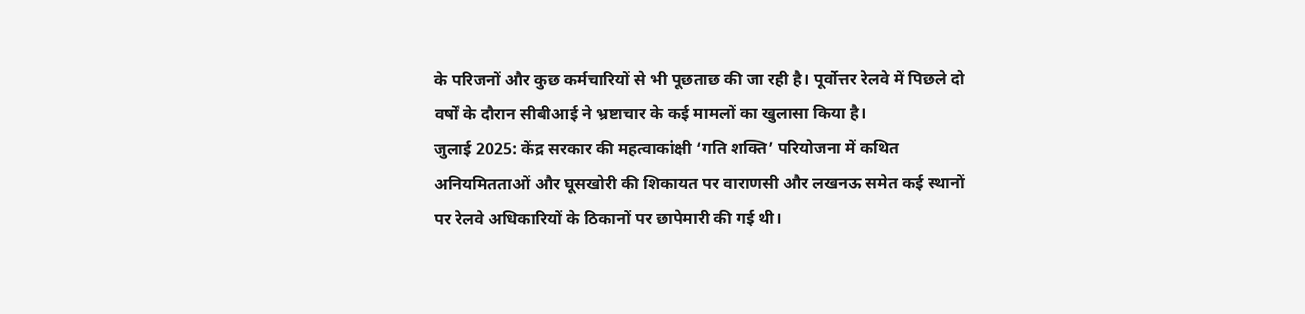के परिजनों और कुछ कर्मचारियों से भी पूछताछ की जा रही है। पूर्वोत्तर रेलवे में पिछले दो वर्षों के दौरान सीबीआई ने भ्रष्टाचार के कई मामलों का खुलासा किया है।
जुलाई 2025: केंद्र सरकार की महत्वाकांक्षी ‘गति शक्ति’ परियोजना में कथित अनियमितताओं और घूसखोरी की शिकायत पर वाराणसी और लखनऊ समेत कई स्थानों पर रेलवे अधिकारियों के ठिकानों पर छापेमारी की गई थी।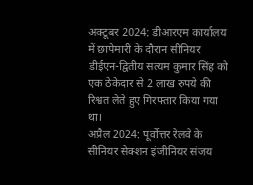अक्टूबर 2024: डीआरएम कार्यालय में छापेमारी के दौरान सीनियर डीईएन-द्वितीय सत्यम कुमार सिंह को एक ठेकेदार से 2 लाख रुपये की रिश्वत लेते हुए गिरफ्तार किया गया था।
अप्रैल 2024: पूर्वोत्तर रेलवे के सीनियर सेक्शन इंजीनियर संजय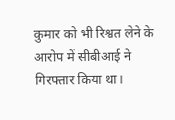कुमार को भी रिश्वत लेने के आरोप में सीबीआई ने गिरफ्तार किया था।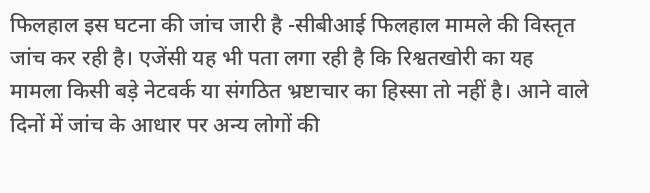फिलहाल इस घटना की जांच जारी है -सीबीआई फिलहाल मामले की विस्तृत जांच कर रही है। एजेंसी यह भी पता लगा रही है कि रिश्वतखोरी का यह मामला किसी बड़े नेटवर्क या संगठित भ्रष्टाचार का हिस्सा तो नहीं है। आने वाले दिनों में जांच के आधार पर अन्य लोगों की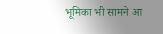भूमिका भी सामने आ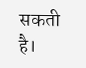सकती है।